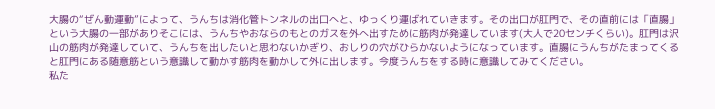大腸の“ぜん動運動”によって、うんちは消化管トンネルの出口へと、ゆっくり運ばれていきます。その出口が肛門で、その直前には「直腸」という大腸の一部がありそこには、うんちやおならのもとのガスを外へ出すために筋肉が発達しています(大人で20センチくらい)。肛門は沢山の筋肉が発達していて、うんちを出したいと思わないかぎり、おしりの穴がひらかないようになっています。直腸にうんちがたまってくると肛門にある随意筋という意識して動かす筋肉を動かして外に出します。今度うんちをする時に意識してみてください。
私た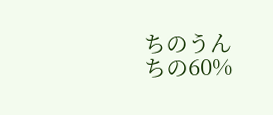ちのうんちの60%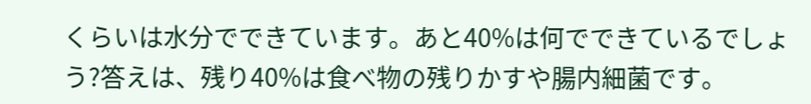くらいは水分でできています。あと40%は何でできているでしょう?答えは、残り40%は食べ物の残りかすや腸内細菌です。